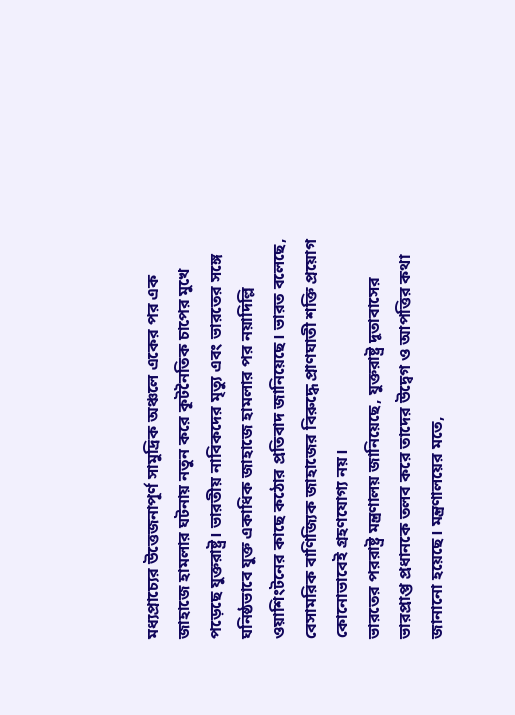মধ্যপ্রাচ্যের উত্তেজনাপূর্ণ সামুদ্রিক অঞ্চলে একের পর এক জাহাজে হামলার ঘটনায় নতুন করে কূটনৈতিক চাপের মুখে পড়েছে যুক্তরাষ্ট্র। ভারতীয় নাবিকদের মৃত্যু এবং ভারতের সঙ্গে ঘনিষ্ঠভাবে যুক্ত একাধিক জাহাজে হামলার পর নয়াদিল্লি ওয়াশিংটনের কাছে কঠোর প্রতিবাদ জানিয়েছে। ভারত বলেছে, বেসামরিক বাণিজ্যিক জাহাজের বিরুদ্ধে প্রাণঘাতী শক্তি প্রয়োগ কোনোভাবেই গ্রহণযোগ্য নয়।
ভারতের পররাষ্ট্র মন্ত্রণালয় জানিয়েছে, যুক্তরাষ্ট্র দূতাবাসের ভারপ্রাপ্ত প্রধানকে তলব করে তাদের উদ্বেগ ও আপত্তির কথা জানানো হয়েছে। মন্ত্রণালয়ের মতে,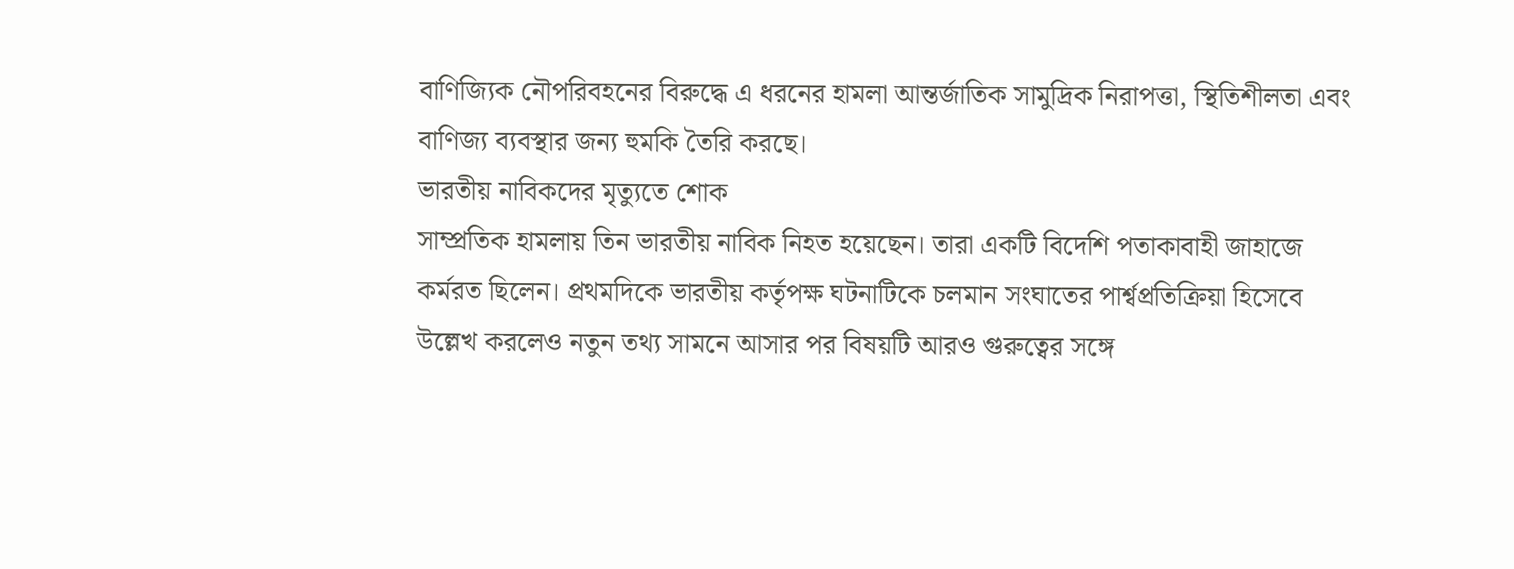বাণিজ্যিক নৌপরিবহনের বিরুদ্ধে এ ধরনের হামলা আন্তর্জাতিক সামুদ্রিক নিরাপত্তা, স্থিতিশীলতা এবং বাণিজ্য ব্যবস্থার জন্য হুমকি তৈরি করছে।
ভারতীয় নাবিকদের মৃত্যুতে শোক
সাম্প্রতিক হামলায় তিন ভারতীয় নাবিক নিহত হয়েছেন। তারা একটি বিদেশি পতাকাবাহী জাহাজে কর্মরত ছিলেন। প্রথমদিকে ভারতীয় কর্তৃপক্ষ ঘটনাটিকে চলমান সংঘাতের পার্শ্বপ্রতিক্রিয়া হিসেবে উল্লেখ করলেও নতুন তথ্য সামনে আসার পর বিষয়টি আরও গুরুত্বের সঙ্গে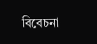বিবেচনা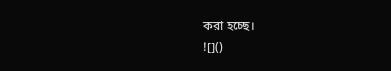করা হচ্ছে।
![]()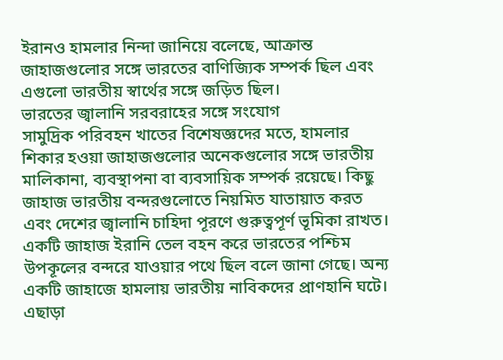ইরানও হামলার নিন্দা জানিয়ে বলেছে, আক্রান্ত জাহাজগুলোর সঙ্গে ভারতের বাণিজ্যিক সম্পর্ক ছিল এবং এগুলো ভারতীয় স্বার্থের সঙ্গে জড়িত ছিল।
ভারতের জ্বালানি সরবরাহের সঙ্গে সংযোগ
সামুদ্রিক পরিবহন খাতের বিশেষজ্ঞদের মতে, হামলার শিকার হওয়া জাহাজগুলোর অনেকগুলোর সঙ্গে ভারতীয় মালিকানা, ব্যবস্থাপনা বা ব্যবসায়িক সম্পর্ক রয়েছে। কিছু জাহাজ ভারতীয় বন্দরগুলোতে নিয়মিত যাতায়াত করত এবং দেশের জ্বালানি চাহিদা পূরণে গুরুত্বপূর্ণ ভূমিকা রাখত।
একটি জাহাজ ইরানি তেল বহন করে ভারতের পশ্চিম উপকূলের বন্দরে যাওয়ার পথে ছিল বলে জানা গেছে। অন্য একটি জাহাজে হামলায় ভারতীয় নাবিকদের প্রাণহানি ঘটে। এছাড়া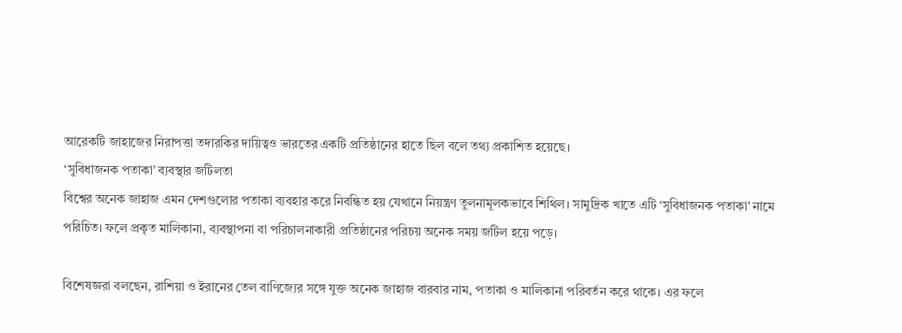আরেকটি জাহাজের নিরাপত্তা তদারকির দায়িত্বও ভারতের একটি প্রতিষ্ঠানের হাতে ছিল বলে তথ্য প্রকাশিত হয়েছে।
‘সুবিধাজনক পতাকা’ ব্যবস্থার জটিলতা
বিশ্বের অনেক জাহাজ এমন দেশগুলোর পতাকা ব্যবহার করে নিবন্ধিত হয় যেখানে নিয়ন্ত্রণ তুলনামূলকভাবে শিথিল। সামুদ্রিক খাতে এটি ‘সুবিধাজনক পতাকা’ নামে পরিচিত। ফলে প্রকৃত মালিকানা, ব্যবস্থাপনা বা পরিচালনাকারী প্রতিষ্ঠানের পরিচয় অনেক সময় জটিল হয়ে পড়ে।

বিশেষজ্ঞরা বলছেন, রাশিয়া ও ইরানের তেল বাণিজ্যের সঙ্গে যুক্ত অনেক জাহাজ বারবার নাম, পতাকা ও মালিকানা পরিবর্তন করে থাকে। এর ফলে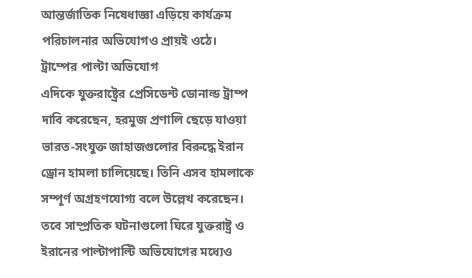আন্তর্জাতিক নিষেধাজ্ঞা এড়িয়ে কার্যক্রম পরিচালনার অভিযোগও প্রায়ই ওঠে।
ট্রাম্পের পাল্টা অভিযোগ
এদিকে যুক্তরাষ্ট্রের প্রেসিডেন্ট ডোনাল্ড ট্রাম্প দাবি করেছেন, হরমুজ প্রণালি ছেড়ে যাওয়া ভারত-সংযুক্ত জাহাজগুলোর বিরুদ্ধে ইরান ড্রোন হামলা চালিয়েছে। তিনি এসব হামলাকে সম্পূর্ণ অগ্রহণযোগ্য বলে উল্লেখ করেছেন।
তবে সাম্প্রতিক ঘটনাগুলো ঘিরে যুক্তরাষ্ট্র ও ইরানের পাল্টাপাল্টি অভিযোগের মধ্যেও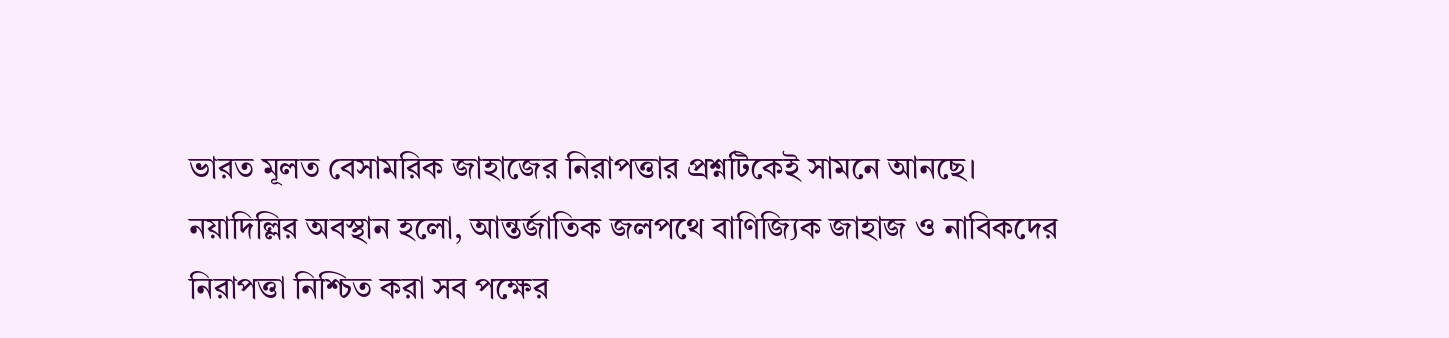ভারত মূলত বেসামরিক জাহাজের নিরাপত্তার প্রশ্নটিকেই সামনে আনছে। নয়াদিল্লির অবস্থান হলো, আন্তর্জাতিক জলপথে বাণিজ্যিক জাহাজ ও নাবিকদের নিরাপত্তা নিশ্চিত করা সব পক্ষের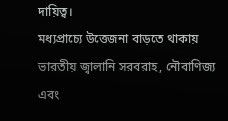দায়িত্ব।
মধ্যপ্রাচ্যে উত্তেজনা বাড়তে থাকায় ভারতীয় জ্বালানি সরবরাহ, নৌবাণিজ্য এবং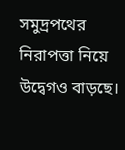সমুদ্রপথের নিরাপত্তা নিয়ে উদ্বেগও বাড়ছে।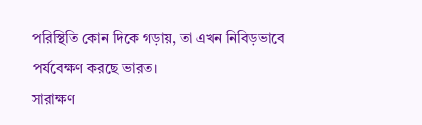পরিস্থিতি কোন দিকে গড়ায়, তা এখন নিবিড়ভাবে পর্যবেক্ষণ করছে ভারত।
সারাক্ষণ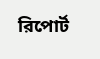রিপোর্ট